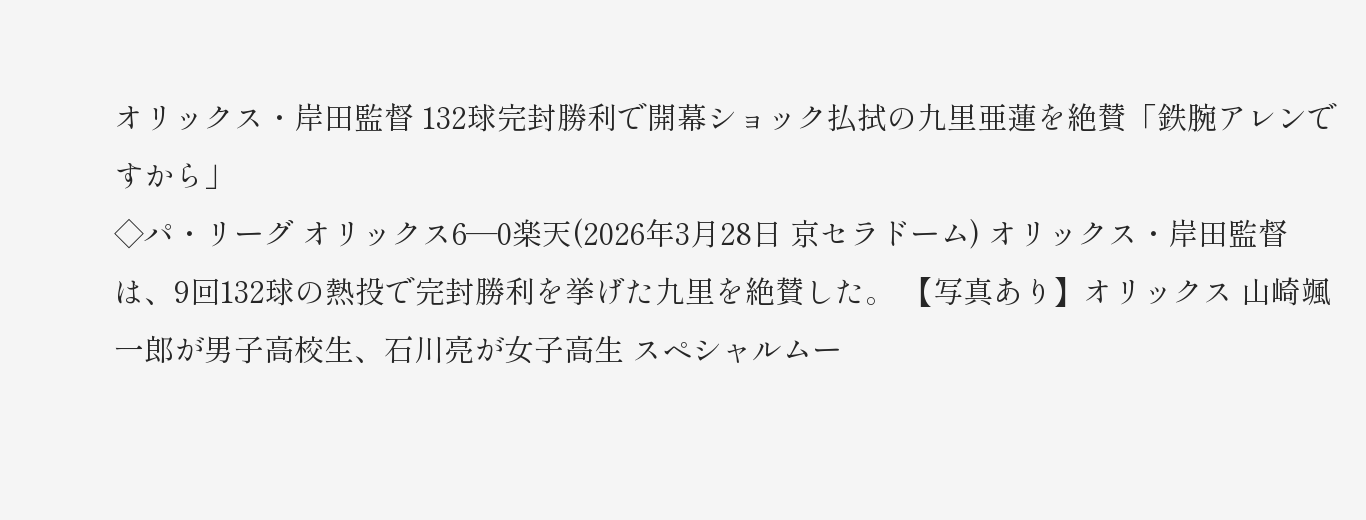オリックス・岸田監督 132球完封勝利で開幕ショック払拭の九里亜蓮を絶賛「鉄腕アレンですから」
◇パ・リーグ オリックス6―0楽天(2026年3月28日 京セラドーム) オリックス・岸田監督は、9回132球の熱投で完封勝利を挙げた九里を絶賛した。 【写真あり】オリックス 山崎颯一郎が男子高校生、石川亮が女子高生 スペシャルムー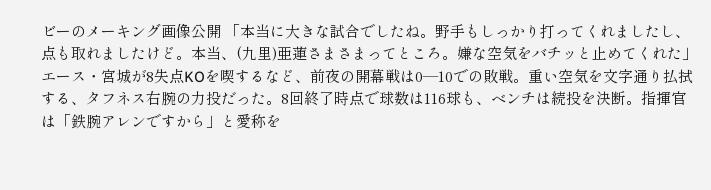ビーのメーキング画像公開 「本当に大きな試合でしたね。野手もしっかり打ってくれましたし、点も取れましたけど。本当、(九里)亜蓮さまさまってところ。嫌な空気をバチッと止めてくれた」 エース・宮城が8失点KOを喫するなど、前夜の開幕戦は0―10での敗戦。重い空気を文字通り払拭する、タフネス右腕の力投だった。8回終了時点で球数は116球も、ベンチは続投を決断。指揮官は「鉄腕アレンですから」と愛称を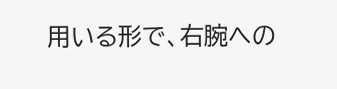用いる形で、右腕への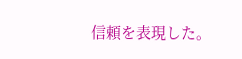信頼を表現した。